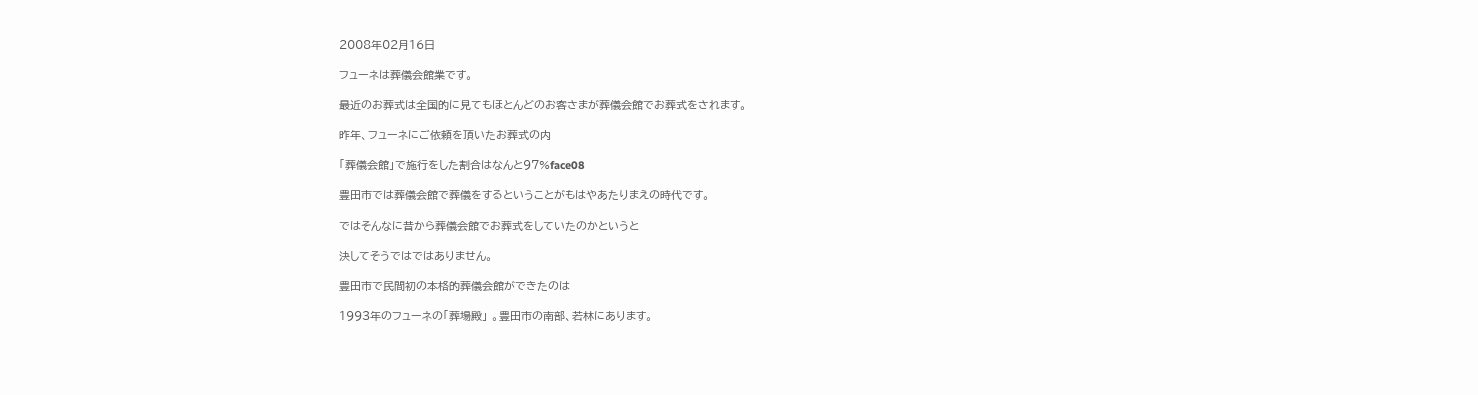2008年02月16日

フューネは葬儀会館業です。

最近のお葬式は全国的に見てもほとんどのお客さまが葬儀会館でお葬式をされます。

昨年、フューネにご依頼を頂いたお葬式の内

「葬儀会館」で施行をした割合はなんと97%face08

豊田市では葬儀会館で葬儀をするということがもはやあたりまえの時代です。

ではそんなに昔から葬儀会館でお葬式をしていたのかというと

決してそうではではありません。

豊田市で民間初の本格的葬儀会館ができたのは

1993年のフューネの「葬場殿」 。豊田市の南部、若林にあります。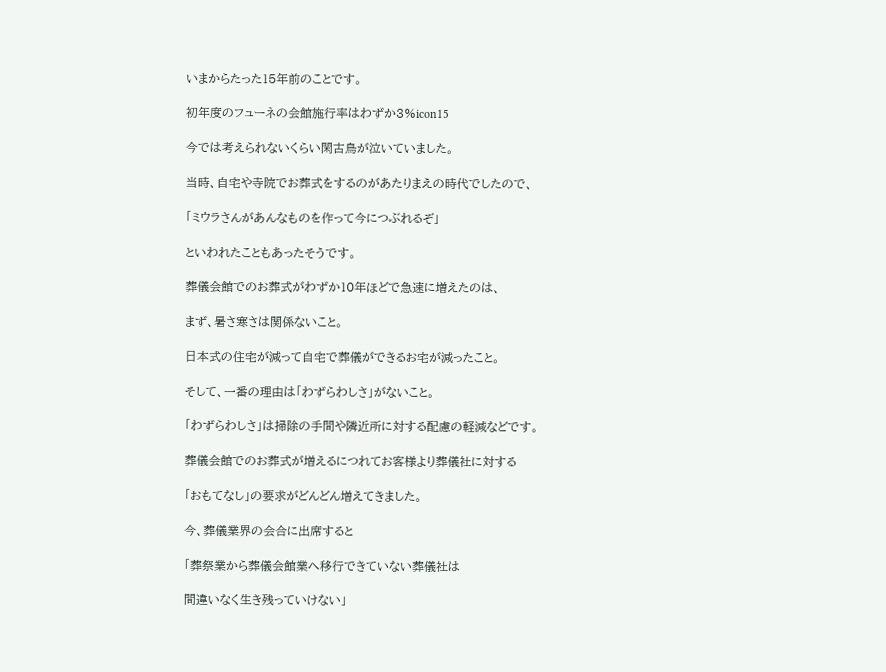いまからたった15年前のことです。

初年度のフューネの会館施行率はわずか3%icon15

今では考えられないくらい閑古鳥が泣いていました。

当時、自宅や寺院でお葬式をするのがあたりまえの時代でしたので、

「ミウラさんがあんなものを作って今につぶれるぞ」

といわれたこともあったそうです。

葬儀会館でのお葬式がわずか10年ほどで急速に増えたのは、

まず、暑さ寒さは関係ないこと。

日本式の住宅が減って自宅で葬儀ができるお宅が減ったこと。

そして、一番の理由は「わずらわしさ」がないこと。

「わずらわしさ」は掃除の手間や隣近所に対する配慮の軽減などです。

葬儀会館でのお葬式が増えるにつれてお客様より葬儀社に対する

「おもてなし」の要求がどんどん増えてきました。

今、葬儀業界の会合に出席すると

「葬祭業から葬儀会館業へ移行できていない葬儀社は

間違いなく生き残っていけない」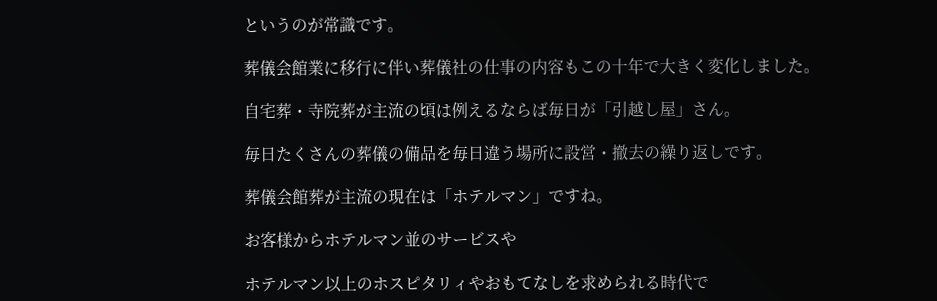というのが常識です。

葬儀会館業に移行に伴い葬儀社の仕事の内容もこの十年で大きく変化しました。

自宅葬・寺院葬が主流の頃は例えるならば毎日が「引越し屋」さん。

毎日たくさんの葬儀の備品を毎日違う場所に設営・撤去の繰り返しです。

葬儀会館葬が主流の現在は「ホテルマン」ですね。

お客様からホテルマン並のサービスや

ホテルマン以上のホスピタリィやおもてなしを求められる時代で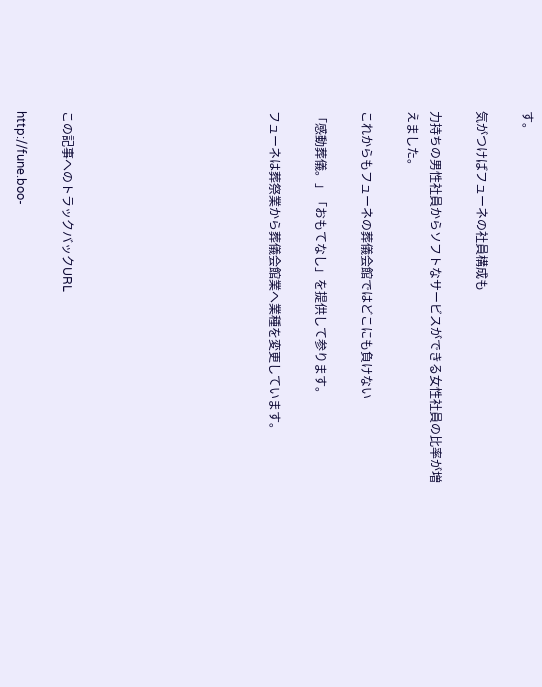す。

気がつけばフューネの社員構成も

力持ちの男性社員からソフトなサービスができる女性社員の比率が増えました。

これからもフューネの葬儀会館ではどこにも負けない

「感動葬儀。」「おもてなし」を提供して参ります。

フューネは葬祭業から葬儀会館業へ業種を変更しています。








この記事へのトラックバックURL

http://fune.boo-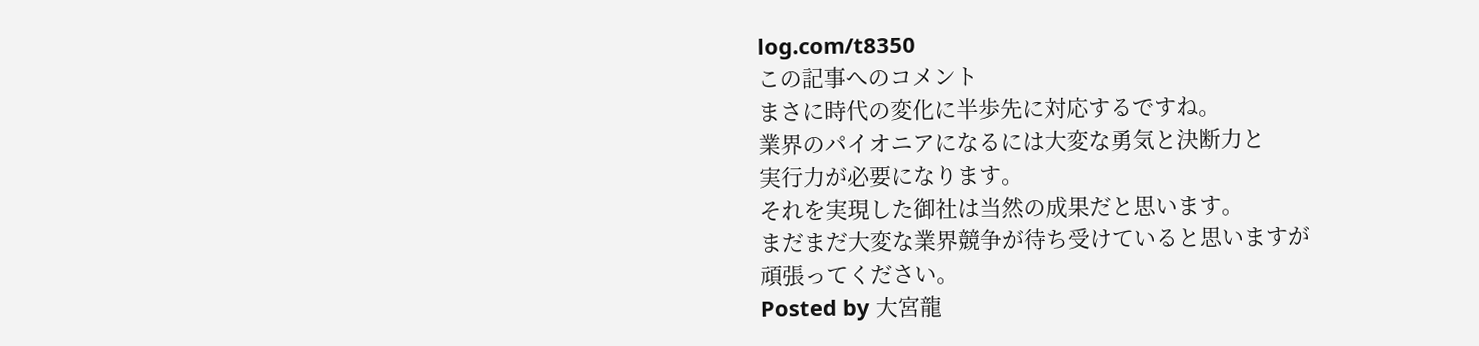log.com/t8350
この記事へのコメント
まさに時代の変化に半歩先に対応するですね。
業界のパイオニアになるには大変な勇気と決断力と
実行力が必要になります。
それを実現した御社は当然の成果だと思います。
まだまだ大変な業界競争が待ち受けていると思いますが
頑張ってください。
Posted by 大宮龍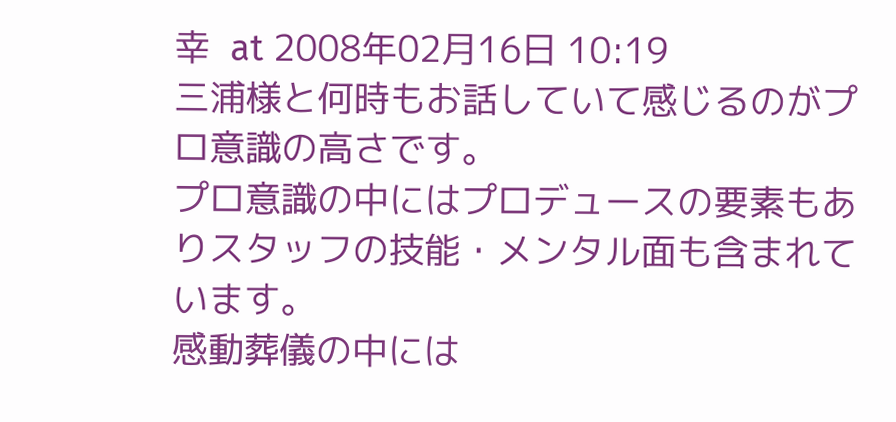幸  at 2008年02月16日 10:19
三浦様と何時もお話していて感じるのがプロ意識の高さです。
プロ意識の中にはプロデュースの要素もありスタッフの技能・メンタル面も含まれています。
感動葬儀の中には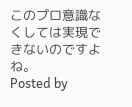このプロ意識なくしては実現できないのですよね。
Posted by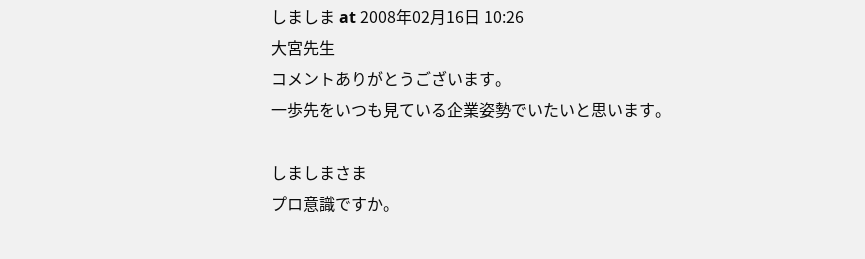しましま at 2008年02月16日 10:26
大宮先生
コメントありがとうございます。
一歩先をいつも見ている企業姿勢でいたいと思います。

しましまさま
プロ意識ですか。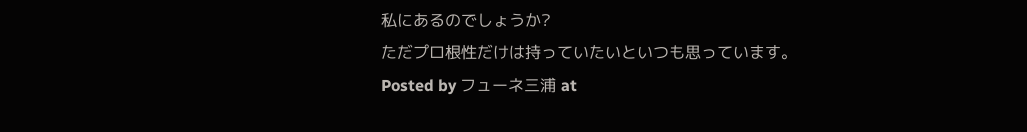私にあるのでしょうか?
ただプロ根性だけは持っていたいといつも思っています。
Posted by フューネ三浦 at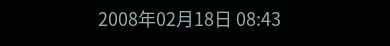2008年02月18日 08:43